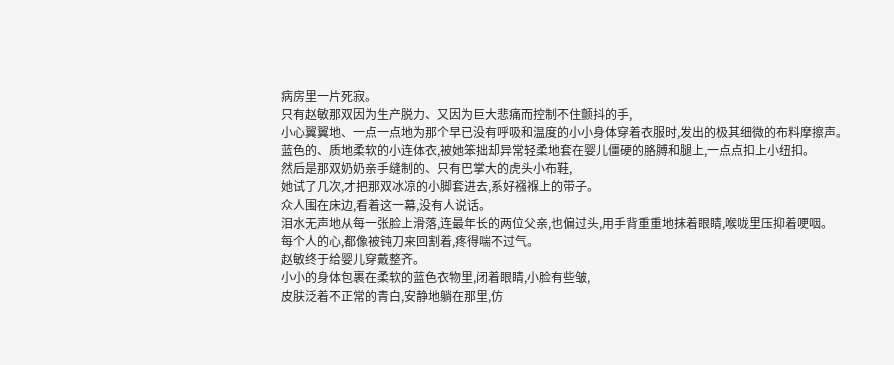病房里一片死寂。
只有赵敏那双因为生产脱力、又因为巨大悲痛而控制不住颤抖的手,
小心翼翼地、一点一点地为那个早已没有呼吸和温度的小小身体穿着衣服时,发出的极其细微的布料摩擦声。
蓝色的、质地柔软的小连体衣,被她笨拙却异常轻柔地套在婴儿僵硬的胳膊和腿上,一点点扣上小纽扣。
然后是那双奶奶亲手缝制的、只有巴掌大的虎头小布鞋,
她试了几次,才把那双冰凉的小脚套进去,系好襁褓上的带子。
众人围在床边,看着这一幕,没有人说话。
泪水无声地从每一张脸上滑落,连最年长的两位父亲,也偏过头,用手背重重地抹着眼睛,喉咙里压抑着哽咽。
每个人的心,都像被钝刀来回割着,疼得喘不过气。
赵敏终于给婴儿穿戴整齐。
小小的身体包裹在柔软的蓝色衣物里,闭着眼睛,小脸有些皱,
皮肤泛着不正常的青白,安静地躺在那里,仿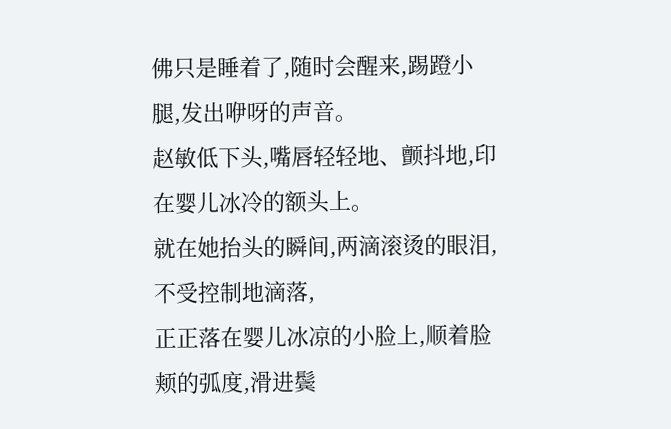佛只是睡着了,随时会醒来,踢蹬小腿,发出咿呀的声音。
赵敏低下头,嘴唇轻轻地、颤抖地,印在婴儿冰冷的额头上。
就在她抬头的瞬间,两滴滚烫的眼泪,不受控制地滴落,
正正落在婴儿冰凉的小脸上,顺着脸颊的弧度,滑进鬓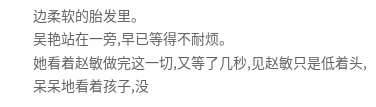边柔软的胎发里。
吴艳站在一旁,早已等得不耐烦。
她看着赵敏做完这一切,又等了几秒,见赵敏只是低着头,
呆呆地看着孩子,没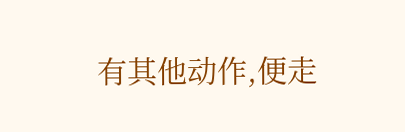有其他动作,便走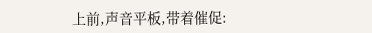上前,声音平板,带着催促: